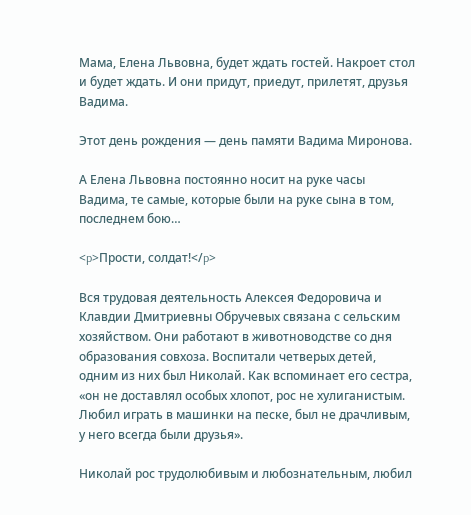Мама, Елена Львовна, будет ждать гостей. Накроет стол и будет ждать. И они придут, приедут, прилетят, друзья Вадима.

Этот день рождения — день памяти Вадима Миронова.

А Елена Львовна постоянно носит на руке часы Вадима, те самые, которые были на руке сына в том, последнем бою…

<p>Прости, солдат!</p>

Вся трудовая деятельность Алексея Федоровича и Клавдии Дмитриевны Обручевых связана с сельским хозяйством. Они работают в животноводстве со дня образования совхоза. Воспитали четверых детей, одним из них был Николай. Как вспоминает его сестра, «он не доставлял особых хлопот, рос не хулиганистым. Любил играть в машинки на песке, был не драчливым, у него всегда были друзья».

Николай рос трудолюбивым и любознательным, любил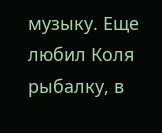музыку. Еще любил Коля рыбалку, в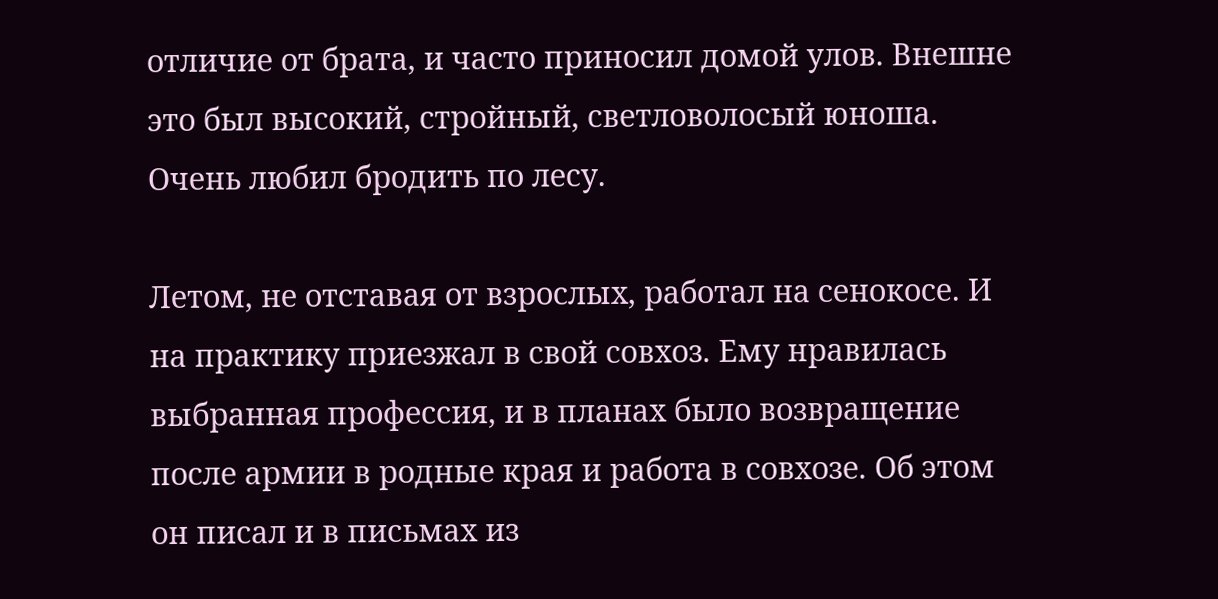отличие от брата, и часто приносил домой улов. Внешне это был высокий, стройный, светловолосый юноша. Очень любил бродить по лесу.

Летом, не отставая от взрослых, работал на сенокосе. И на практику приезжал в свой совхоз. Ему нравилась выбранная профессия, и в планах было возвращение после армии в родные края и работа в совхозе. Об этом он писал и в письмах из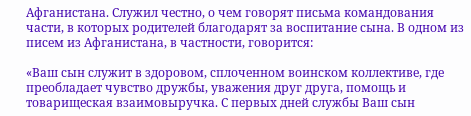Афганистана. Служил честно, о чем говорят письма командования части, в которых родителей благодарят за воспитание сына. В одном из писем из Афганистана, в частности, говорится:

«Ваш сын служит в здоровом, сплоченном воинском коллективе, где преобладает чувство дружбы, уважения друг друга, помощь и товарищеская взаимовыручка. С первых дней службы Ваш сын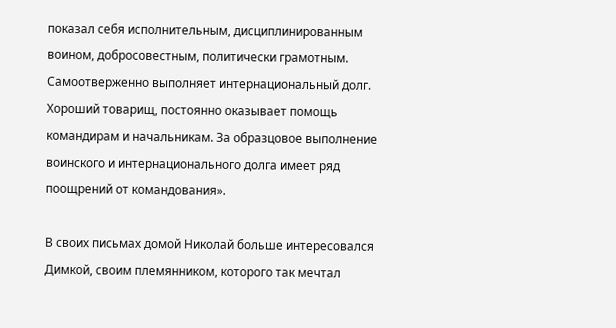показал себя исполнительным, дисциплинированным воином, добросовестным, политически грамотным. Самоотверженно выполняет интернациональный долг. Хороший товарищ, постоянно оказывает помощь командирам и начальникам. За образцовое выполнение воинского и интернационального долга имеет ряд поощрений от командования».

В своих письмах домой Николай больше интересовался Димкой, своим племянником, которого так мечтал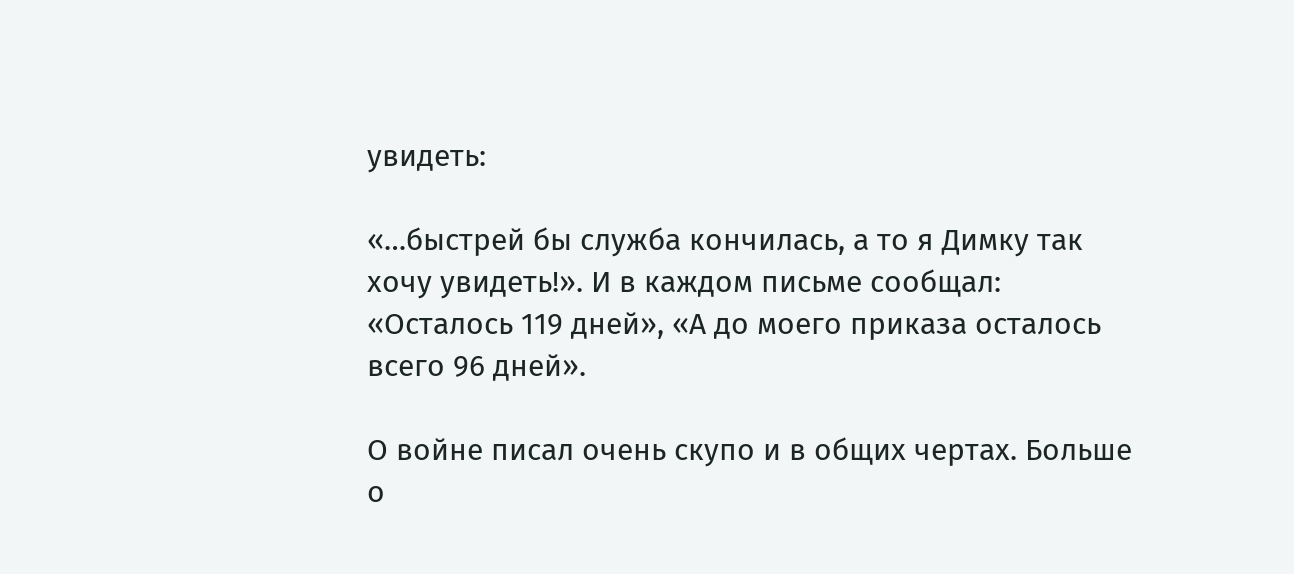увидеть:

«…быстрей бы служба кончилась, а то я Димку так хочу увидеть!». И в каждом письме сообщал: «Осталось 119 дней», «А до моего приказа осталось всего 96 дней».

О войне писал очень скупо и в общих чертах. Больше о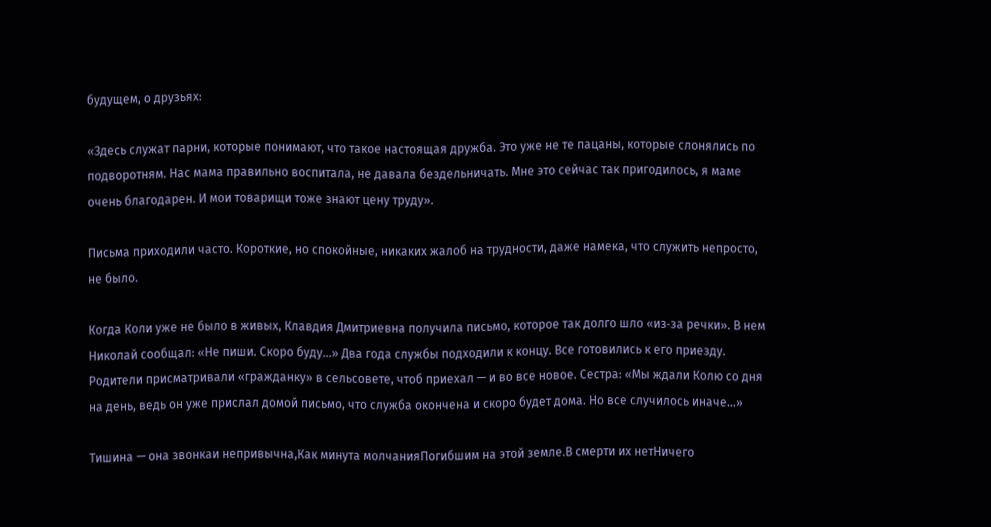будущем, о друзьях:

«Здесь служат парни, которые понимают, что такое настоящая дружба. Это уже не те пацаны, которые слонялись по подворотням. Нас мама правильно воспитала, не давала бездельничать. Мне это сейчас так пригодилось, я маме очень благодарен. И мои товарищи тоже знают цену труду».

Письма приходили часто. Короткие, но спокойные, никаких жалоб на трудности, даже намека, что служить непросто, не было.

Когда Коли уже не было в живых, Клавдия Дмитриевна получила письмо, которое так долго шло «из‑за речки». В нем Николай сообщал: «Не пиши. Скоро буду…» Два года службы подходили к концу. Все готовились к его приезду. Родители присматривали «гражданку» в сельсовете, чтоб приехал — и во все новое. Сестра: «Мы ждали Колю со дня на день, ведь он уже прислал домой письмо, что служба окончена и скоро будет дома. Но все случилось иначе…»

Тишина — она звонкаи непривычна,Как минута молчанияПогибшим на этой земле.В смерти их нетНичего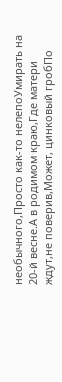необычного,Просто как‑то нелепоУмирать на 20‑й весне.А в родимом краю,Где матери ждут,не поверив,Может, цинковый гробПо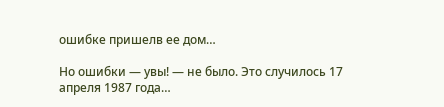ошибке пришелв ее дом…

Но ошибки — увы! — не было. Это случилось 17 апреля 1987 года…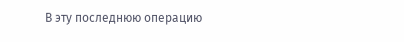В эту последнюю операцию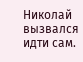Николай вызвался идти сам.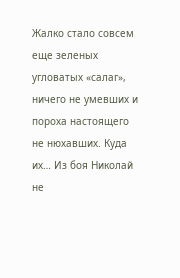Жалко стало совсем еще зеленых угловатых «салаг», ничего не умевших и пороха настоящего не нюхавших. Куда их… Из боя Николай не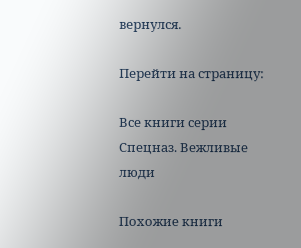вернулся.

Перейти на страницу:

Все книги серии Спецназ. Вежливые люди

Похожие книги